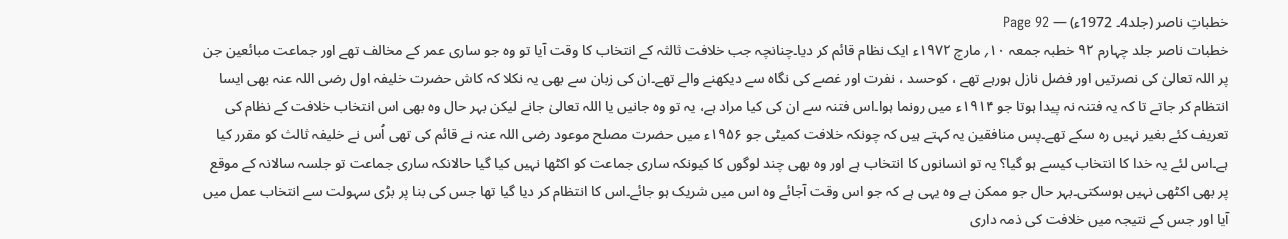خطباتِ ناصر (جلد4۔ 1972ء) — Page 92
خطبات ناصر جلد چہارم ۹۲ خطبہ جمعہ ۱۰؍ مارچ ۱۹۷۲ء ایک نظام قائم کر دیا۔چنانچہ جب خلافت ثالثہ کے انتخاب کا وقت آیا تو وہ جو ساری عمر کے مخالف تھے اور جماعت مبائعین جن پر اللہ تعالیٰ کی نصرتیں اور فضل نازل ہورہے تھے ، کوحسد ، نفرت اور غصے کی نگاہ سے دیکھنے والے تھے۔ان کی زبان سے بھی یہ نکلا کہ کاش حضرت خلیفہ اول رضی اللہ عنہ بھی ایسا انتظام کر جاتے تا کہ یہ فتنہ نہ پیدا ہوتا جو ۱۹۱۴ء میں رونما ہوا۔اس فتنہ سے ان کی کیا مراد ہے، یہ تو وہ جانیں یا اللہ تعالیٰ جانے لیکن بہر حال وہ بھی اس انتخاب خلافت کے نظام کی تعریف کئے بغیر نہیں رہ سکے تھے۔پس منافقین یہ کہتے ہیں کہ چونکہ خلافت کمیٹی جو ۱۹۵۶ء میں حضرت مصلح موعود رضی اللہ عنہ نے قائم کی تھی اُس نے خلیفہ ثالث کو مقرر کیا ہے۔اس لئے یہ خدا کا انتخاب کیسے ہو گیا؟ یہ تو انسانوں کا انتخاب ہے اور وہ بھی چند لوگوں کا کیونکہ ساری جماعت کو اکٹھا نہیں کیا گیا حالانکہ ساری جماعت تو جلسہ سالانہ کے موقع پر بھی اکٹھی نہیں ہوسکتی۔بہر حال جو ممکن ہے وہ یہی ہے کہ جو اس وقت آجائے وہ اس میں شریک ہو جائے۔اس کا انتظام کر دیا گیا تھا جس کی بنا پر بڑی سہولت سے انتخاب عمل میں آیا اور جس کے نتیجہ میں خلافت کی ذمہ داری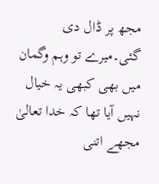مجھ پر ڈال دی گئی۔میرے تو وہم وگمان میں بھی کبھی یہ خیال نہیں آیا تھا کہ خدا تعالیٰ مجھے اتنی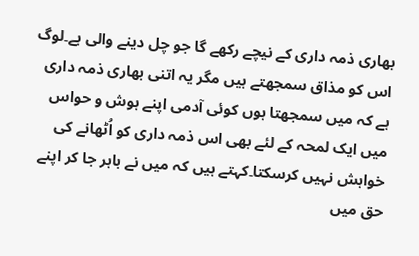بھاری ذمہ داری کے نیچے رکھے گا جو چل دینے والی ہے۔لوگ اس کو مذاق سمجھتے ہیں مگر یہ اتنی بھاری ذمہ داری ہے کہ میں سمجھتا ہوں کوئی آدمی اپنے ہوش و حواس میں ایک لمحہ کے لئے بھی اس ذمہ داری کو اُٹھانے کی خواہش نہیں کرسکتا۔کہتے ہیں کہ میں نے باہر جا کر اپنے حق میں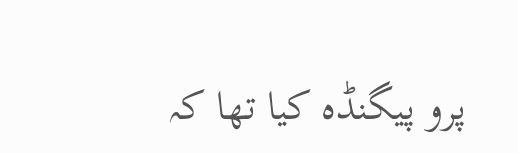پرو پیگنڈہ کیا تھا کہ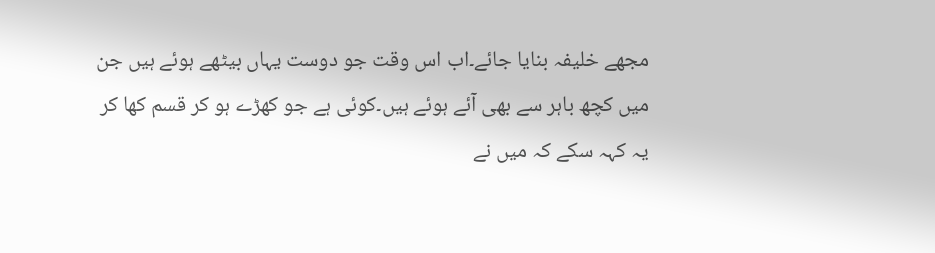مجھے خلیفہ بنایا جائے۔اب اس وقت جو دوست یہاں بیٹھے ہوئے ہیں جن میں کچھ باہر سے بھی آئے ہوئے ہیں۔کوئی ہے جو کھڑے ہو کر قسم کھا کر یہ کہہ سکے کہ میں نے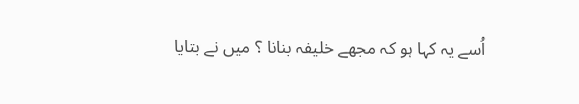اُسے یہ کہا ہو کہ مجھے خلیفہ بنانا ؟ میں نے بتایا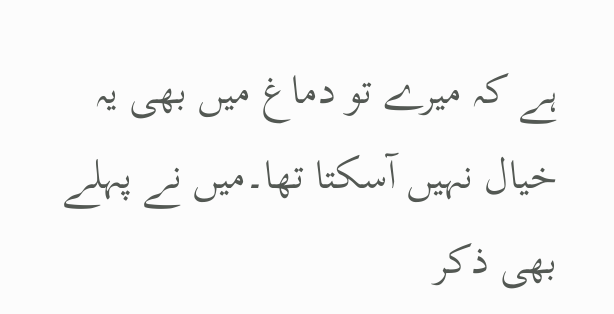ہے کہ میرے تو دماغ میں بھی یہ خیال نہیں آسکتا تھا۔میں نے پہلے بھی ذکر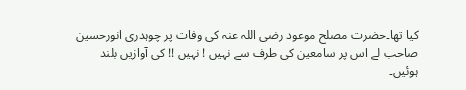کیا تھا۔حضرت مصلح موعود رضی اللہ عنہ کی وفات پر چوہدری انورحسین صاحب لے اس پر سامعین کی طرف سے نہیں ! نہیں !! کی آوازیں بلند ہوئیں۔